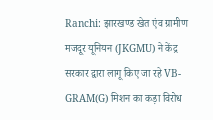Ranchi: झारखण्ड खेत एंव ग्रामीण मजदूर यूनियन (JKGMU) ने केंद्र सरकार द्वारा लागू किए जा रहे VB-GRAM(G) मिशन का कड़ा विरोध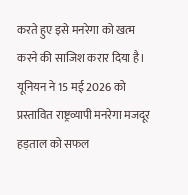करते हुए इसे मनरेगा को खत्म करने की साजिश करार दिया है। यूनियन ने 15 मई 2026 को प्रस्तावित राष्ट्रव्यापी मनरेगा मजदूर हड़ताल को सफल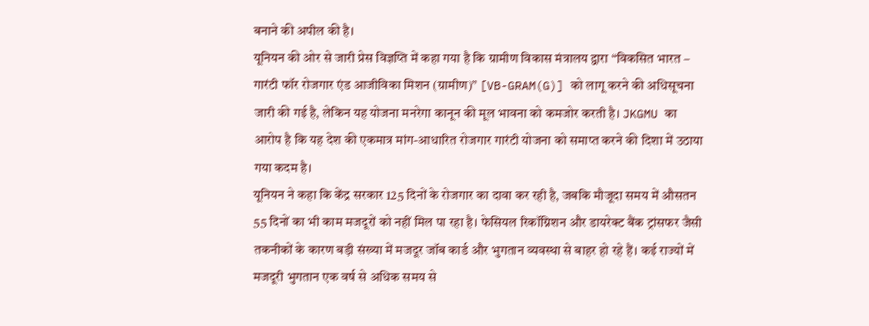बनाने की अपील की है।
यूनियन की ओर से जारी प्रेस विज्ञप्ति में कहा गया है कि ग्रामीण विकास मंत्रालय द्वारा “विकसित भारत – गारंटी फॉर रोजगार एंड आजीविका मिशन (ग्रामीण)” [VB-GRAM(G)] को लागू करने की अधिसूचना जारी की गई है, लेकिन यह योजना मनरेगा कानून की मूल भावना को कमजोर करती है। JKGMU का आरोप है कि यह देश की एकमात्र मांग-आधारित रोजगार गारंटी योजना को समाप्त करने की दिशा में उठाया गया कदम है।
यूनियन ने कहा कि केंद्र सरकार 125 दिनों के रोजगार का दावा कर रही है, जबकि मौजूदा समय में औसतन 55 दिनों का भी काम मजदूरों को नहीं मिल पा रहा है। फेसियल रिकॉग्निशन और डायरेक्ट बैंक ट्रांसफर जैसी तकनीकों के कारण बड़ी संख्या में मजदूर जॉब कार्ड और भुगतान व्यवस्था से बाहर हो रहे हैं। कई राज्यों में मजदूरी भुगतान एक वर्ष से अधिक समय से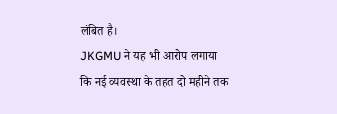लंबित है।
JKGMU ने यह भी आरोप लगाया कि नई व्यवस्था के तहत दो महीने तक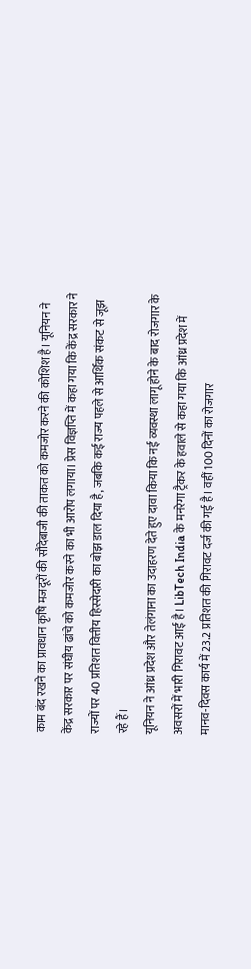काम बंद रखने का प्रावधान कृषि मजदूरों की सौदेबाजी की ताकत को कमजोर करने की कोशिश है। यूनियन ने केंद्र सरकार पर संघीय ढांचे को कमजोर करने का भी आरोप लगाया। प्रेस विज्ञप्ति में कहा गया कि केंद्र सरकार ने राज्यों पर 40 प्रतिशत वित्तीय हिस्सेदारी का बोझ डाल दिया है, जबकि कई राज्य पहले से आर्थिक संकट से जूझ रहे हैं।
यूनियन ने आंध्र प्रदेश और तेलंगाना का उदाहरण देते हुए दावा किया कि नई व्यवस्था लागू होने के बाद रोजगार के अवसरों में भारी गिरावट आई है। LibTech India के मनरेगा ट्रैकर के हवाले से कहा गया कि आंध्र प्रदेश में मानव-दिवस कार्य में 23.2 प्रतिशत की गिरावट दर्ज की गई है। वहीं 100 दिनों का रोजगार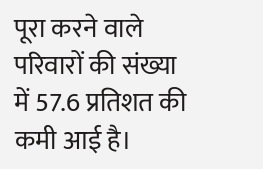पूरा करने वाले परिवारों की संख्या में 57.6 प्रतिशत की कमी आई है।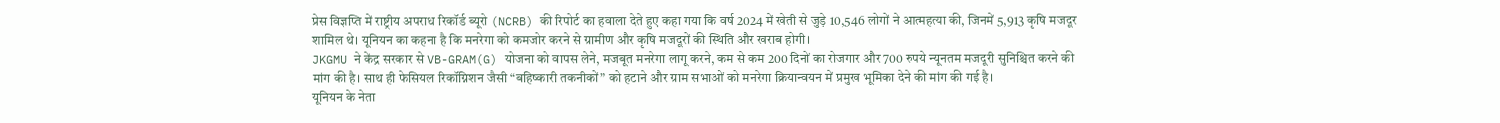प्रेस विज्ञप्ति में राष्ट्रीय अपराध रिकॉर्ड ब्यूरो (NCRB) की रिपोर्ट का हवाला देते हुए कहा गया कि वर्ष 2024 में खेती से जुड़े 10,546 लोगों ने आत्महत्या की, जिनमें 5,913 कृषि मजदूर शामिल थे। यूनियन का कहना है कि मनरेगा को कमजोर करने से ग्रामीण और कृषि मजदूरों की स्थिति और खराब होगी।
JKGMU ने केंद्र सरकार से VB-GRAM(G) योजना को वापस लेने, मजबूत मनरेगा लागू करने, कम से कम 200 दिनों का रोजगार और 700 रुपये न्यूनतम मजदूरी सुनिश्चित करने की मांग की है। साथ ही फेसियल रिकॉग्निशन जैसी “बहिष्कारी तकनीकों” को हटाने और ग्राम सभाओं को मनरेगा क्रियान्वयन में प्रमुख भूमिका देने की मांग की गई है।
यूनियन के नेता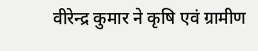वीरेन्द्र कुमार ने कृषि एवं ग्रामीण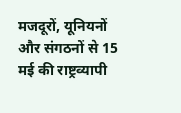मजदूरों, यूनियनों और संगठनों से 15 मई की राष्ट्रव्यापी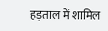हड़ताल में शामिल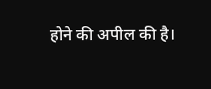होने की अपील की है।